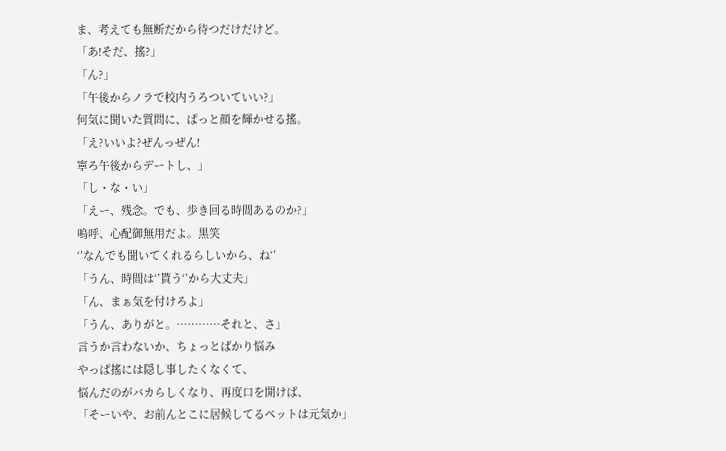ま、考えても無断だから待つだけだけど。
「あ!そだ、搖?」
「ん?」
「午後からノラで校内うろついていい?」
何気に聞いた質問に、ぱっと顔を輝かせる搖。
「え?いいよ?ぜんっぜん!
寧ろ午後からデートし、」
「し・な・い」
「えー、残念。でも、歩き回る時間あるのか?」
嗚呼、心配御無用だよ。黒笑
‘’なんでも聞いてくれるらしいから、ね‘’
「うん、時間は‘’貰う‘’から大丈夫」
「ん、まぁ気を付けろよ」
「うん、ありがと。…………それと、さ」
言うか言わないか、ちょっとばかり悩み
やっぱ搖には隠し事したくなくて、
悩んだのがバカらしくなり、再度口を開けば、
「そーいや、お前んとこに居候してるペットは元気か」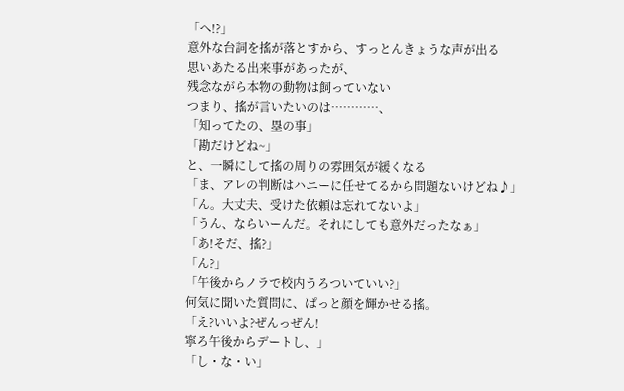「へ!?」
意外な台詞を搖が落とすから、すっとんきょうな声が出る
思いあたる出来事があったが、
残念ながら本物の動物は飼っていない
つまり、搖が言いたいのは…………、
「知ってたの、塁の事」
「勘だけどね~」
と、一瞬にして搖の周りの雰囲気が緩くなる
「ま、アレの判断はハニーに任せてるから問題ないけどね♪」
「ん。大丈夫、受けた依頼は忘れてないよ」
「うん、ならいーんだ。それにしても意外だったなぁ」
「あ!そだ、搖?」
「ん?」
「午後からノラで校内うろついていい?」
何気に聞いた質問に、ぱっと顔を輝かせる搖。
「え?いいよ?ぜんっぜん!
寧ろ午後からデートし、」
「し・な・い」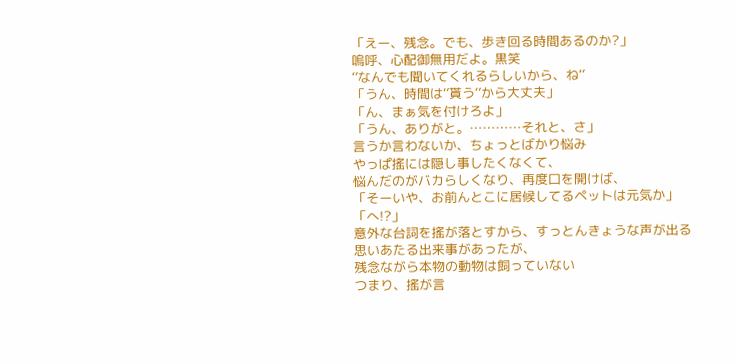「えー、残念。でも、歩き回る時間あるのか?」
嗚呼、心配御無用だよ。黒笑
‘’なんでも聞いてくれるらしいから、ね‘’
「うん、時間は‘’貰う‘’から大丈夫」
「ん、まぁ気を付けろよ」
「うん、ありがと。…………それと、さ」
言うか言わないか、ちょっとばかり悩み
やっぱ搖には隠し事したくなくて、
悩んだのがバカらしくなり、再度口を開けば、
「そーいや、お前んとこに居候してるペットは元気か」
「へ!?」
意外な台詞を搖が落とすから、すっとんきょうな声が出る
思いあたる出来事があったが、
残念ながら本物の動物は飼っていない
つまり、搖が言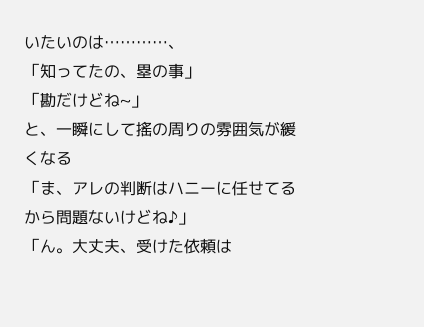いたいのは…………、
「知ってたの、塁の事」
「勘だけどね~」
と、一瞬にして搖の周りの雰囲気が緩くなる
「ま、アレの判断はハニーに任せてるから問題ないけどね♪」
「ん。大丈夫、受けた依頼は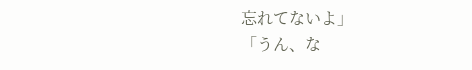忘れてないよ」
「うん、な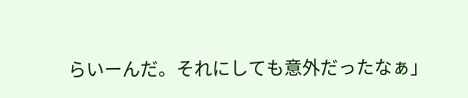らいーんだ。それにしても意外だったなぁ」